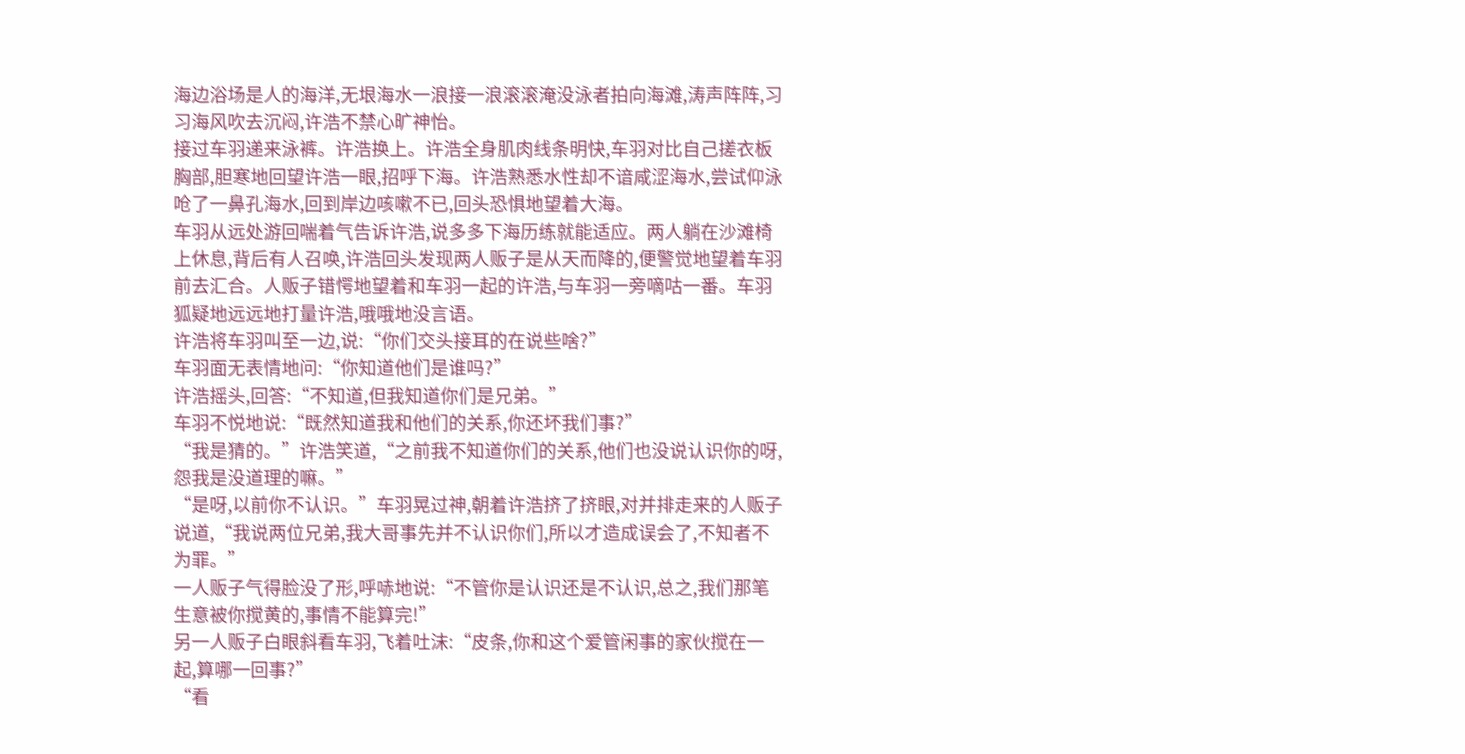海边浴场是人的海洋,无垠海水一浪接一浪滚滚淹没泳者拍向海滩,涛声阵阵,习习海风吹去沉闷,许浩不禁心旷神怡。
接过车羽递来泳裤。许浩换上。许浩全身肌肉线条明快,车羽对比自己搓衣板胸部,胆寒地回望许浩一眼,招呼下海。许浩熟悉水性却不谙咸涩海水,尝试仰泳呛了一鼻孔海水,回到岸边咳嗽不已,回头恐惧地望着大海。
车羽从远处游回喘着气告诉许浩,说多多下海历练就能适应。两人躺在沙滩椅上休息,背后有人召唤,许浩回头发现两人贩子是从天而降的,便警觉地望着车羽前去汇合。人贩子错愕地望着和车羽一起的许浩,与车羽一旁嘀咕一番。车羽狐疑地远远地打量许浩,哦哦地没言语。
许浩将车羽叫至一边,说:“你们交头接耳的在说些啥?”
车羽面无表情地问:“你知道他们是谁吗?”
许浩摇头,回答:“不知道,但我知道你们是兄弟。”
车羽不悦地说:“既然知道我和他们的关系,你还坏我们事?”
“我是猜的。”许浩笑道,“之前我不知道你们的关系,他们也没说认识你的呀,怨我是没道理的嘛。”
“是呀,以前你不认识。”车羽晃过神,朝着许浩挤了挤眼,对并排走来的人贩子说道,“我说两位兄弟,我大哥事先并不认识你们,所以才造成误会了,不知者不为罪。”
一人贩子气得脸没了形,呼哧地说:“不管你是认识还是不认识,总之,我们那笔生意被你搅黄的,事情不能算完!”
另一人贩子白眼斜看车羽,飞着吐沫:“皮条,你和这个爱管闲事的家伙搅在一起,算哪一回事?”
“看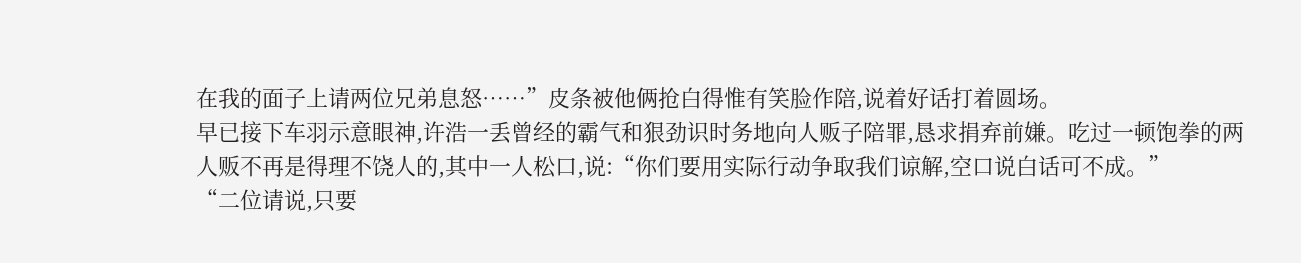在我的面子上请两位兄弟息怒……”皮条被他俩抢白得惟有笑脸作陪,说着好话打着圆场。
早已接下车羽示意眼神,许浩一丢曾经的霸气和狠劲识时务地向人贩子陪罪,恳求捐弃前嫌。吃过一顿饱拳的两人贩不再是得理不饶人的,其中一人松口,说:“你们要用实际行动争取我们谅解,空口说白话可不成。”
“二位请说,只要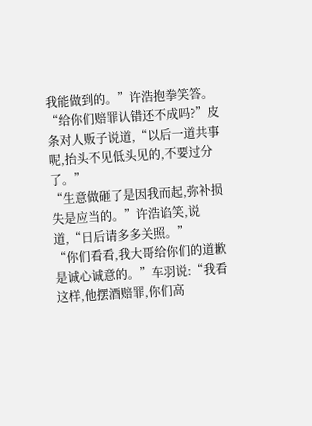我能做到的。”许浩抱拳笑答。
“给你们赔罪认错还不成吗?”皮条对人贩子说道,“以后一道共事呢,抬头不见低头见的,不要过分了。”
“生意做砸了是因我而起,弥补损失是应当的。”许浩谄笑,说道,“日后请多多关照。”
“你们看看,我大哥给你们的道歉是诚心诚意的。”车羽说:“我看这样,他摆酒赔罪,你们高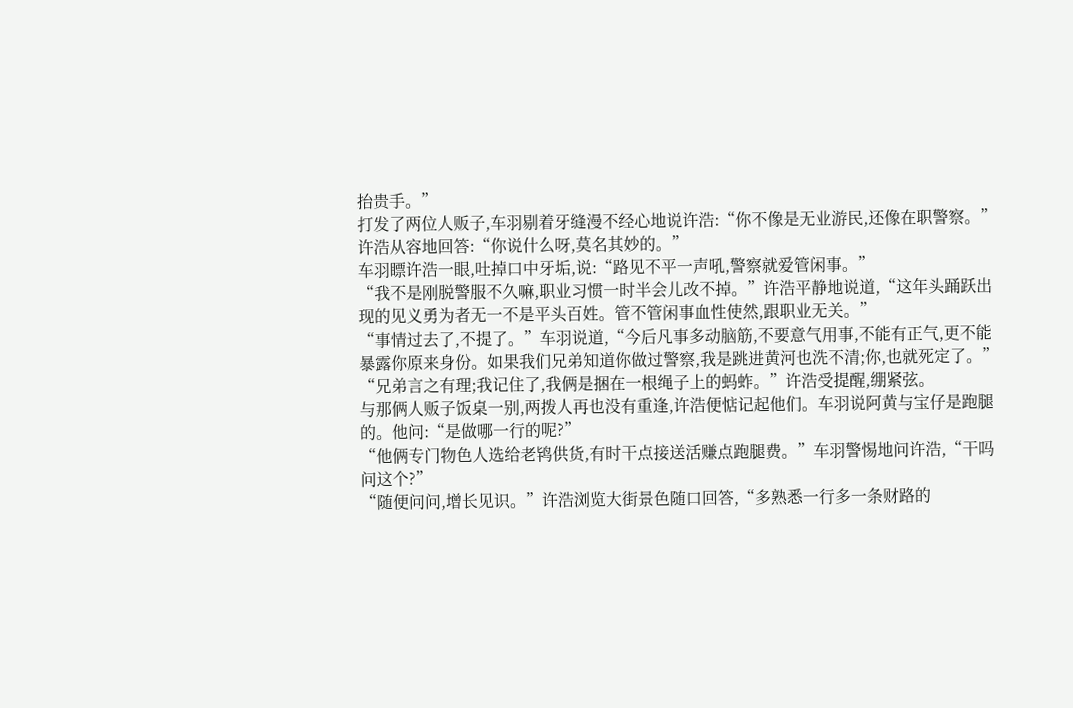抬贵手。”
打发了两位人贩子,车羽剔着牙缝漫不经心地说许浩:“你不像是无业游民,还像在职警察。”
许浩从容地回答:“你说什么呀,莫名其妙的。”
车羽瞟许浩一眼,吐掉口中牙垢,说:“路见不平一声吼,警察就爱管闲事。”
“我不是刚脱警服不久嘛,职业习惯一时半会儿改不掉。”许浩平静地说道,“这年头踊跃出现的见义勇为者无一不是平头百姓。管不管闲事血性使然,跟职业无关。”
“事情过去了,不提了。”车羽说道,“今后凡事多动脑筋,不要意气用事,不能有正气,更不能暴露你原来身份。如果我们兄弟知道你做过警察,我是跳进黄河也洗不清;你,也就死定了。”
“兄弟言之有理;我记住了,我俩是捆在一根绳子上的蚂蚱。”许浩受提醒,绷紧弦。
与那俩人贩子饭桌一别,两拨人再也没有重逢,许浩便惦记起他们。车羽说阿黄与宝仔是跑腿的。他问:“是做哪一行的呢?”
“他俩专门物色人选给老鸨供货,有时干点接送活赚点跑腿费。”车羽警惕地问许浩,“干吗问这个?”
“随便问问,增长见识。”许浩浏览大街景色随口回答,“多熟悉一行多一条财路的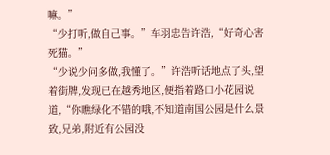嘛。”
“少打听,做自己事。”车羽忠告许浩,“好奇心害死猫。”
“少说少问多做,我懂了。”许浩听话地点了头,望着街牌,发现已在越秀地区,便指着路口小花园说道,“你瞧绿化不错的哦,不知道南国公园是什么景致,兄弟,附近有公园没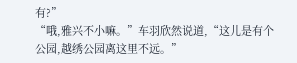有?”
“哦,雅兴不小嘛。”车羽欣然说道,“这儿是有个公园,越绣公园离这里不远。”